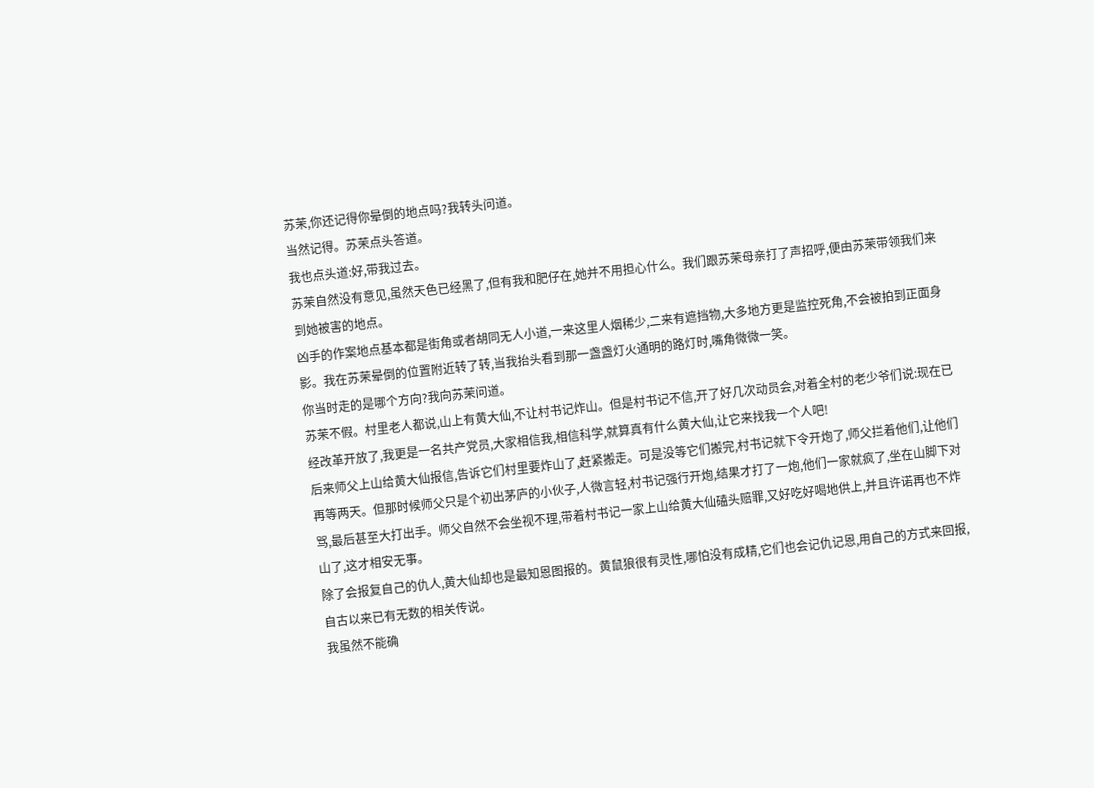苏茉,你还记得你晕倒的地点吗?我转头问道。
当然记得。苏茉点头答道。
我也点头道:好,带我过去。
苏茉自然没有意见,虽然天色已经黑了,但有我和肥仔在,她并不用担心什么。我们跟苏茉母亲打了声招呼,便由苏茉带领我们来到她被害的地点。
凶手的作案地点基本都是街角或者胡同无人小道,一来这里人烟稀少,二来有遮挡物,大多地方更是监控死角,不会被拍到正面身影。我在苏茉晕倒的位置附近转了转,当我抬头看到那一盏盏灯火通明的路灯时,嘴角微微一笑。
你当时走的是哪个方向?我向苏茉问道。
苏茉不假。村里老人都说,山上有黄大仙,不让村书记炸山。但是村书记不信,开了好几次动员会,对着全村的老少爷们说:现在已经改革开放了,我更是一名共产党员,大家相信我,相信科学,就算真有什么黄大仙,让它来找我一个人吧!
后来师父上山给黄大仙报信,告诉它们村里要炸山了,赶紧搬走。可是没等它们搬完,村书记就下令开炮了,师父拦着他们,让他们再等两天。但那时候师父只是个初出茅庐的小伙子,人微言轻,村书记强行开炮,结果才打了一炮,他们一家就疯了,坐在山脚下对骂,最后甚至大打出手。师父自然不会坐视不理,带着村书记一家上山给黄大仙磕头赔罪,又好吃好喝地供上,并且许诺再也不炸山了,这才相安无事。
除了会报复自己的仇人,黄大仙却也是最知恩图报的。黄鼠狼很有灵性,哪怕没有成精,它们也会记仇记恩,用自己的方式来回报,自古以来已有无数的相关传说。
我虽然不能确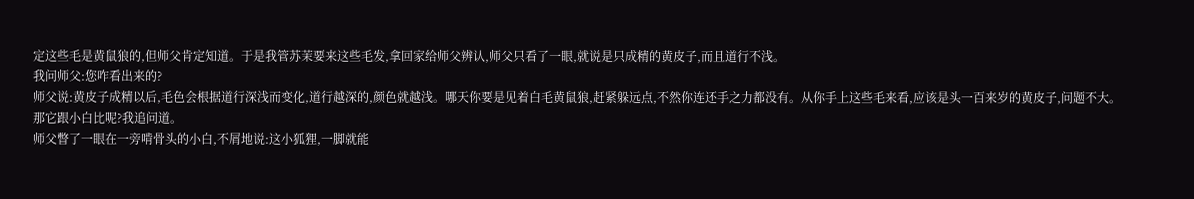定这些毛是黄鼠狼的,但师父肯定知道。于是我管苏茉要来这些毛发,拿回家给师父辨认,师父只看了一眼,就说是只成精的黄皮子,而且道行不浅。
我问师父:您咋看出来的?
师父说:黄皮子成精以后,毛色会根据道行深浅而变化,道行越深的,颜色就越浅。哪天你要是见着白毛黄鼠狼,赶紧躲远点,不然你连还手之力都没有。从你手上这些毛来看,应该是头一百来岁的黄皮子,问题不大。
那它跟小白比呢?我追问道。
师父瞥了一眼在一旁啃骨头的小白,不屑地说:这小狐狸,一脚就能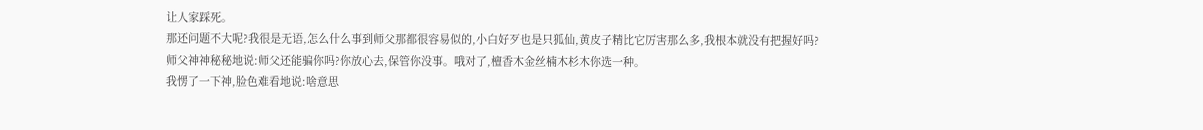让人家踩死。
那还问题不大呢?我很是无语,怎么什么事到师父那都很容易似的,小白好歹也是只狐仙,黄皮子精比它厉害那么多,我根本就没有把握好吗?
师父神神秘秘地说:师父还能骗你吗?你放心去,保管你没事。哦对了,檀香木金丝楠木杉木你选一种。
我愣了一下神,脸色难看地说:啥意思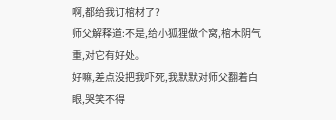啊,都给我订棺材了?
师父解释道:不是,给小狐狸做个窝,棺木阴气重,对它有好处。
好嘛,差点没把我吓死,我默默对师父翻着白眼,哭笑不得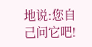地说:您自己问它吧!